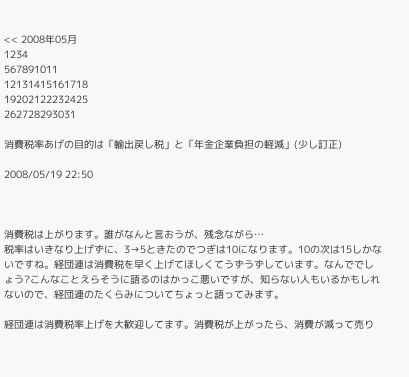<< 2008年05月
1234
567891011
12131415161718
19202122232425
262728293031

消費税率あげの目的は「輸出戻し税」と「年金企業負担の軽減」(少し訂正)

2008/05/19 22:50



消費税は上がります。誰がなんと言おうが、残念ながら…
税率はいきなり上げずに、3→5ときたのでつぎは10になります。10の次は15しかないですね。経団連は消費税を早く上げてほしくてうずうずしています。なんででしょう?こんなことえらそうに語るのはかっこ悪いですが、知らない人もいるかもしれないので、経団連のたくらみについてちょっと語ってみます。

経団連は消費税率上げを大歓迎してます。消費税が上がったら、消費が減って売り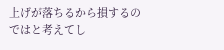上げが落ちるから損するのではと考えてし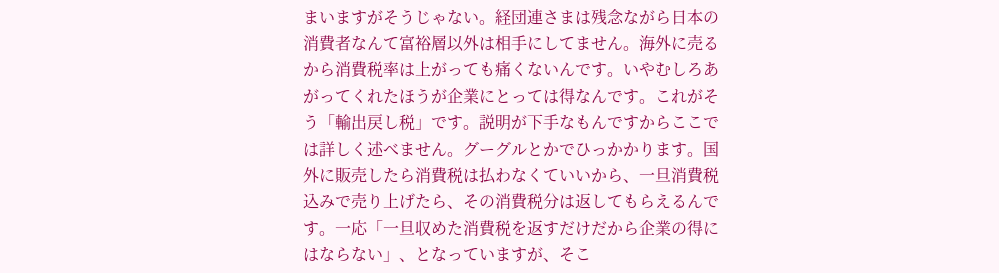まいますがそうじゃない。経団連さまは残念ながら日本の消費者なんて富裕層以外は相手にしてません。海外に売るから消費税率は上がっても痛くないんです。いやむしろあがってくれたほうが企業にとっては得なんです。これがそう「輸出戻し税」です。説明が下手なもんですからここでは詳しく述べません。グーグルとかでひっかかります。国外に販売したら消費税は払わなくていいから、一旦消費税込みで売り上げたら、その消費税分は返してもらえるんです。一応「一旦収めた消費税を返すだけだから企業の得にはならない」、となっていますが、そこ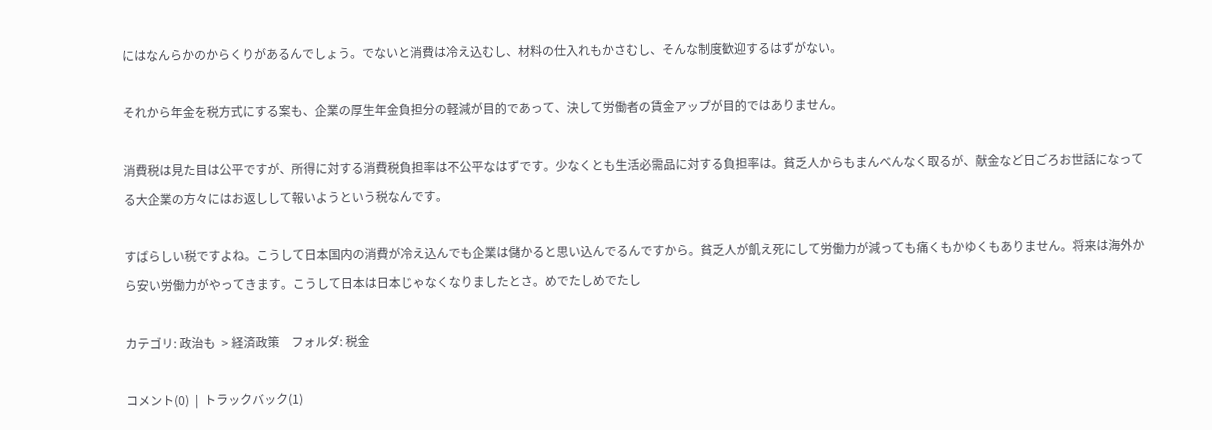にはなんらかのからくりがあるんでしょう。でないと消費は冷え込むし、材料の仕入れもかさむし、そんな制度歓迎するはずがない。

それから年金を税方式にする案も、企業の厚生年金負担分の軽減が目的であって、決して労働者の賃金アップが目的ではありません。

消費税は見た目は公平ですが、所得に対する消費税負担率は不公平なはずです。少なくとも生活必需品に対する負担率は。貧乏人からもまんべんなく取るが、献金など日ごろお世話になってる大企業の方々にはお返しして報いようという税なんです。

すばらしい税ですよね。こうして日本国内の消費が冷え込んでも企業は儲かると思い込んでるんですから。貧乏人が飢え死にして労働力が減っても痛くもかゆくもありません。将来は海外から安い労働力がやってきます。こうして日本は日本じゃなくなりましたとさ。めでたしめでたし

カテゴリ: 政治も  > 経済政策    フォルダ: 税金

コメント(0)  |  トラックバック(1)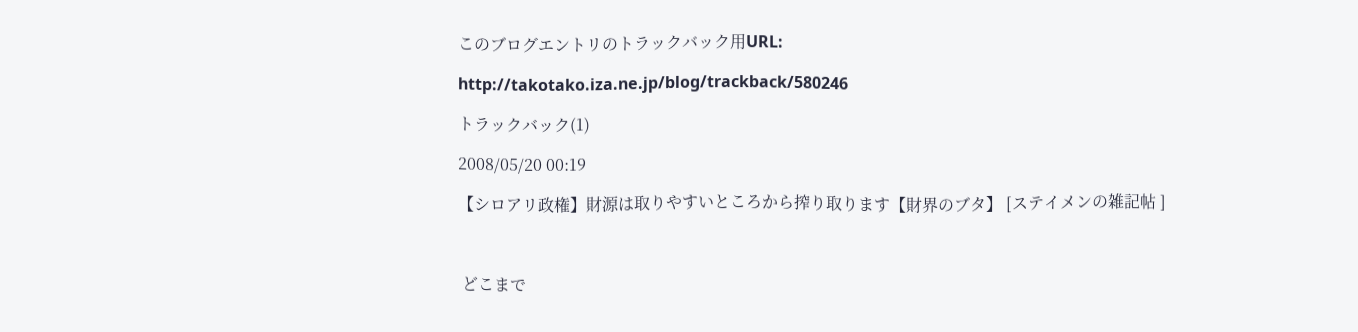このブログエントリのトラックバック用URL:

http://takotako.iza.ne.jp/blog/trackback/580246

トラックバック(1)

2008/05/20 00:19

【シロアリ政権】財源は取りやすいところから搾り取ります【財界のブタ】 [ステイメンの雑記帖 ]



 どこまで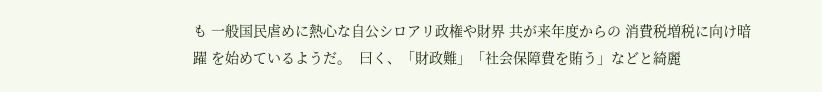も 一般国民虐めに熱心な自公シロアリ政権や財界 共が来年度からの 消費税増税に向け暗躍 を始めているようだ。  曰く、「財政難」「社会保障費を賄う」などと綺麗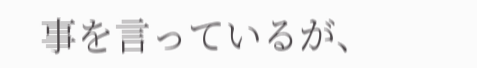事を言っているが、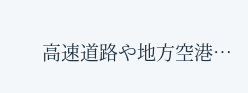高速道路や地方空港…